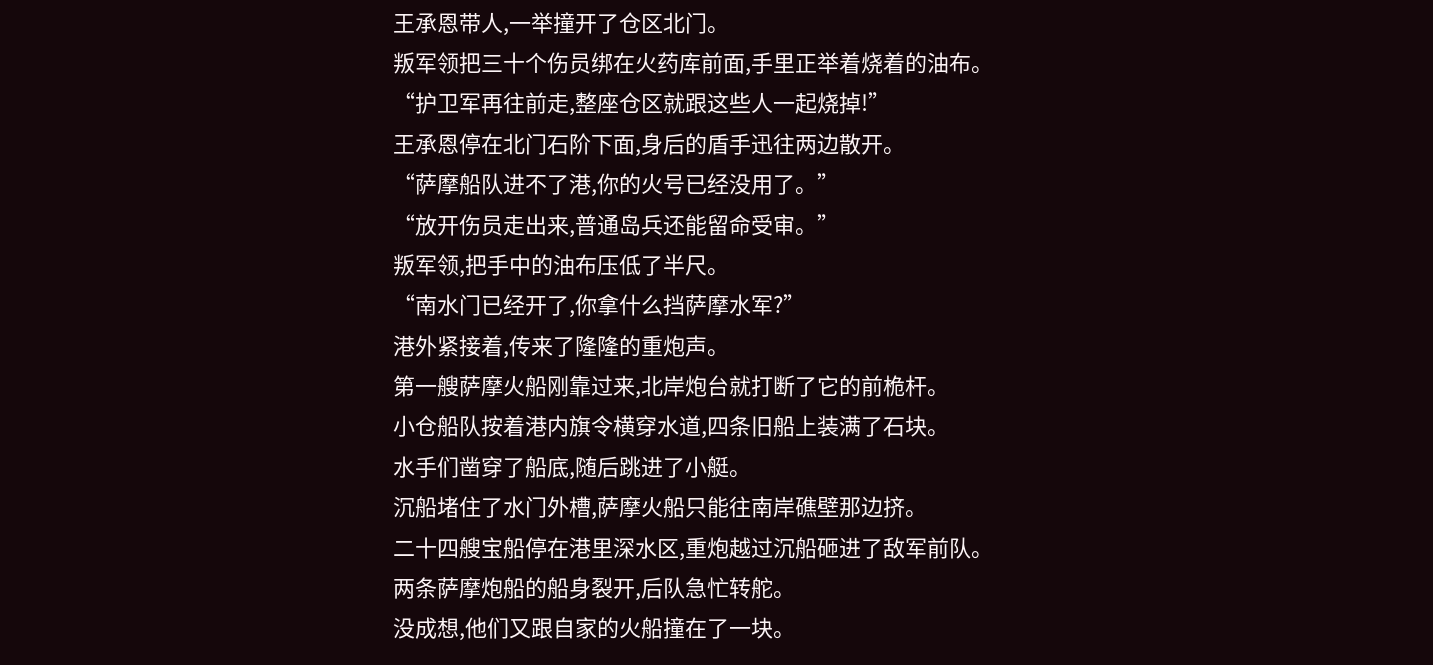王承恩带人,一举撞开了仓区北门。
叛军领把三十个伤员绑在火药库前面,手里正举着烧着的油布。
“护卫军再往前走,整座仓区就跟这些人一起烧掉!”
王承恩停在北门石阶下面,身后的盾手迅往两边散开。
“萨摩船队进不了港,你的火号已经没用了。”
“放开伤员走出来,普通岛兵还能留命受审。”
叛军领,把手中的油布压低了半尺。
“南水门已经开了,你拿什么挡萨摩水军?”
港外紧接着,传来了隆隆的重炮声。
第一艘萨摩火船刚靠过来,北岸炮台就打断了它的前桅杆。
小仓船队按着港内旗令横穿水道,四条旧船上装满了石块。
水手们凿穿了船底,随后跳进了小艇。
沉船堵住了水门外槽,萨摩火船只能往南岸礁壁那边挤。
二十四艘宝船停在港里深水区,重炮越过沉船砸进了敌军前队。
两条萨摩炮船的船身裂开,后队急忙转舵。
没成想,他们又跟自家的火船撞在了一块。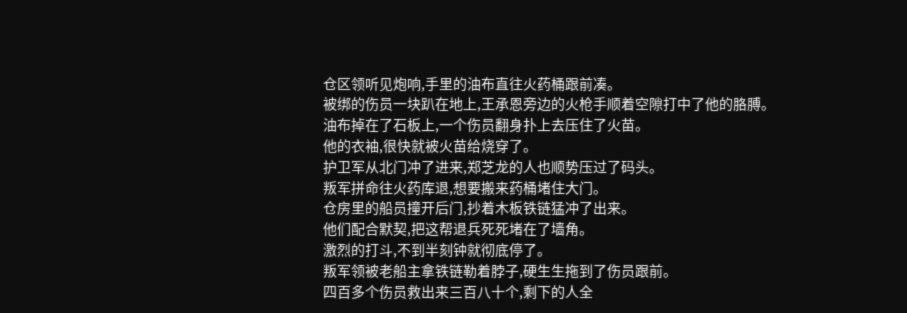仓区领听见炮响,手里的油布直往火药桶跟前凑。
被绑的伤员一块趴在地上,王承恩旁边的火枪手顺着空隙打中了他的胳膊。
油布掉在了石板上,一个伤员翻身扑上去压住了火苗。
他的衣袖,很快就被火苗给烧穿了。
护卫军从北门冲了进来,郑芝龙的人也顺势压过了码头。
叛军拼命往火药库退,想要搬来药桶堵住大门。
仓房里的船员撞开后门,抄着木板铁链猛冲了出来。
他们配合默契,把这帮退兵死死堵在了墙角。
激烈的打斗,不到半刻钟就彻底停了。
叛军领被老船主拿铁链勒着脖子,硬生生拖到了伤员跟前。
四百多个伤员救出来三百八十个,剩下的人全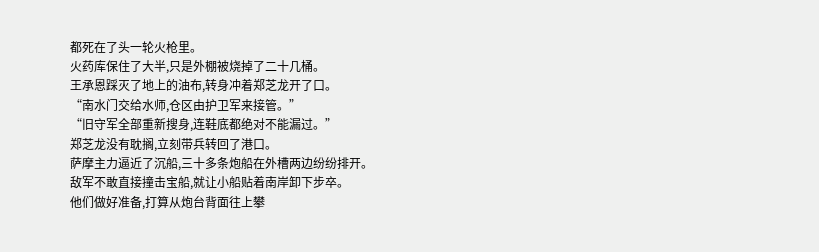都死在了头一轮火枪里。
火药库保住了大半,只是外棚被烧掉了二十几桶。
王承恩踩灭了地上的油布,转身冲着郑芝龙开了口。
“南水门交给水师,仓区由护卫军来接管。”
“旧守军全部重新搜身,连鞋底都绝对不能漏过。”
郑芝龙没有耽搁,立刻带兵转回了港口。
萨摩主力逼近了沉船,三十多条炮船在外槽两边纷纷排开。
敌军不敢直接撞击宝船,就让小船贴着南岸卸下步卒。
他们做好准备,打算从炮台背面往上攀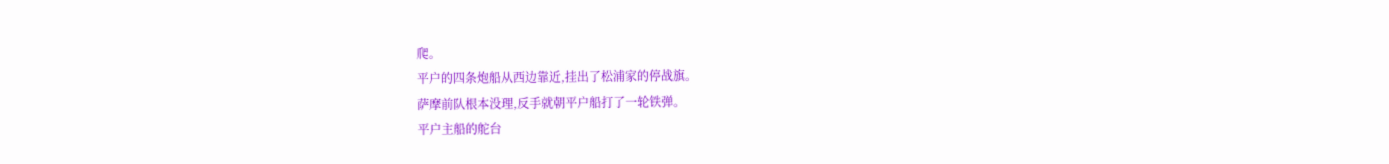爬。
平户的四条炮船从西边靠近,挂出了松浦家的停战旗。
萨摩前队根本没理,反手就朝平户船打了一轮铁弹。
平户主船的舵台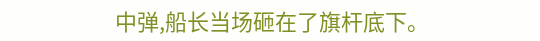中弹,船长当场砸在了旗杆底下。